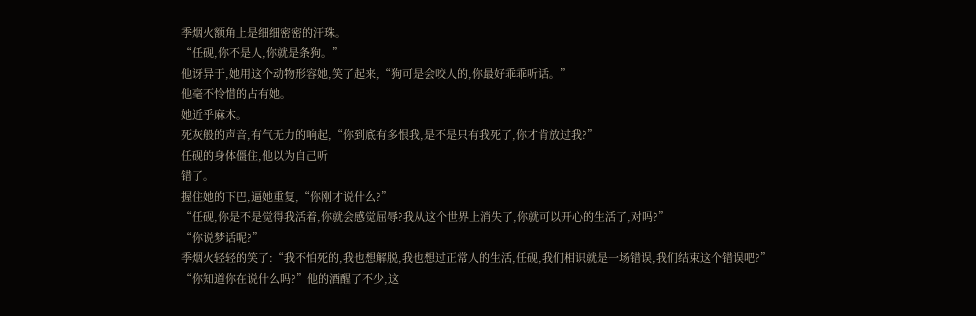季烟火额角上是细细密密的汗珠。
“任砚,你不是人,你就是条狗。”
他讶异于,她用这个动物形容她,笑了起来,“狗可是会咬人的,你最好乖乖听话。”
他毫不怜惜的占有她。
她近乎麻木。
死灰般的声音,有气无力的响起,“你到底有多恨我,是不是只有我死了,你才肯放过我?”
任砚的身体僵住,他以为自己听
错了。
握住她的下巴,逼她重复,“你刚才说什么?”
“任砚,你是不是觉得我活着,你就会感觉屈辱?我从这个世界上消失了,你就可以开心的生活了,对吗?”
“你说梦话呢?”
季烟火轻轻的笑了:“我不怕死的,我也想解脱,我也想过正常人的生活,任砚,我们相识就是一场错误,我们结束这个错误吧?”
“你知道你在说什么吗?”他的酒醒了不少,这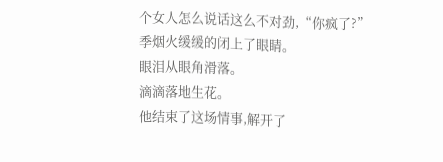个女人怎么说话这么不对劲,“你疯了?”
季烟火缓缓的闭上了眼睛。
眼泪从眼角滑落。
滴滴落地生花。
他结束了这场情事,解开了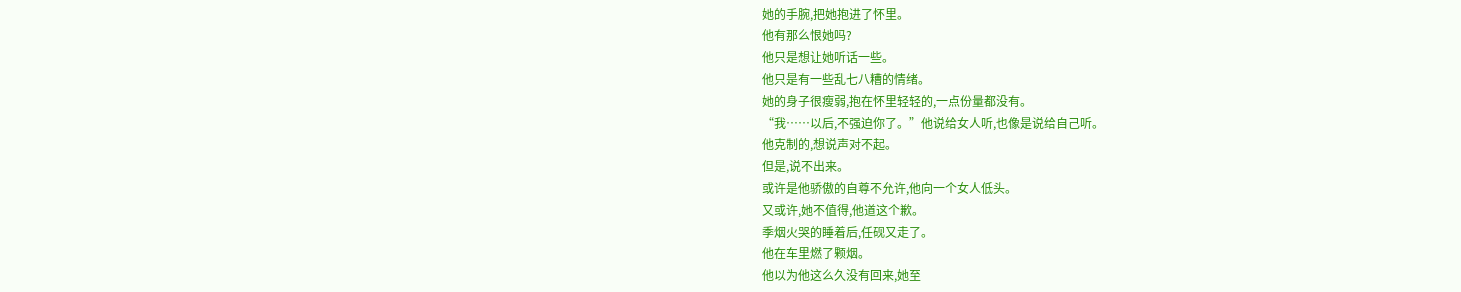她的手腕,把她抱进了怀里。
他有那么恨她吗?
他只是想让她听话一些。
他只是有一些乱七八糟的情绪。
她的身子很瘦弱,抱在怀里轻轻的,一点份量都没有。
“我……以后,不强迫你了。”他说给女人听,也像是说给自己听。
他克制的,想说声对不起。
但是,说不出来。
或许是他骄傲的自尊不允许,他向一个女人低头。
又或许,她不值得,他道这个歉。
季烟火哭的睡着后,任砚又走了。
他在车里燃了颗烟。
他以为他这么久没有回来,她至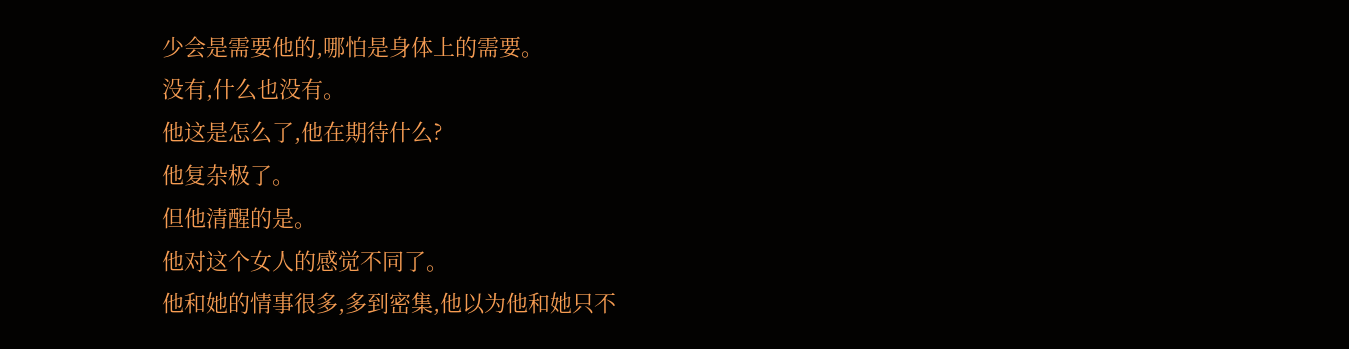少会是需要他的,哪怕是身体上的需要。
没有,什么也没有。
他这是怎么了,他在期待什么?
他复杂极了。
但他清醒的是。
他对这个女人的感觉不同了。
他和她的情事很多,多到密集,他以为他和她只不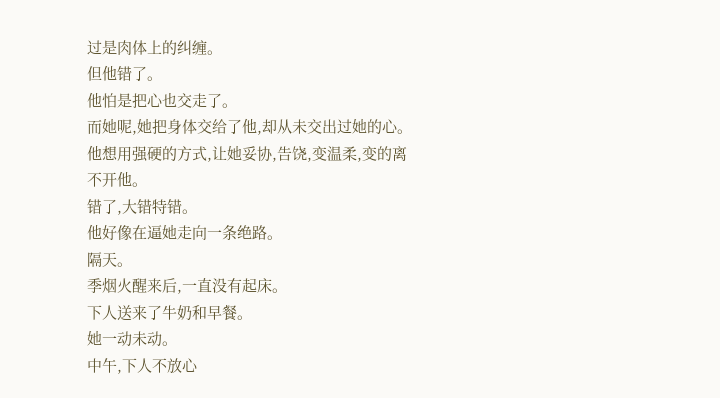过是肉体上的纠缠。
但他错了。
他怕是把心也交走了。
而她呢,她把身体交给了他,却从未交出过她的心。
他想用强硬的方式,让她妥协,告饶,变温柔,变的离不开他。
错了,大错特错。
他好像在逼她走向一条绝路。
隔天。
季烟火醒来后,一直没有起床。
下人送来了牛奶和早餐。
她一动未动。
中午,下人不放心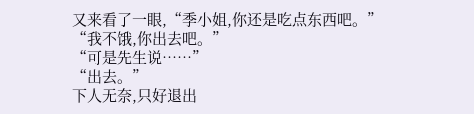又来看了一眼,“季小姐,你还是吃点东西吧。”
“我不饿,你出去吧。”
“可是先生说……”
“出去。”
下人无奈,只好退出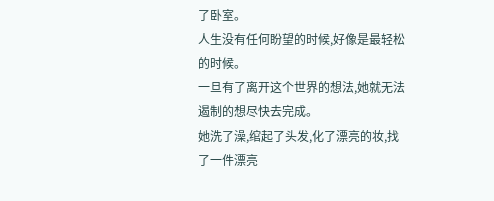了卧室。
人生没有任何盼望的时候,好像是最轻松的时候。
一旦有了离开这个世界的想法,她就无法遏制的想尽快去完成。
她洗了澡,绾起了头发,化了漂亮的妆,找了一件漂亮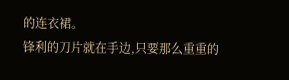的连衣裙。
锋利的刀片就在手边,只要那么重重的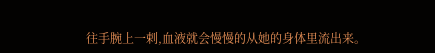往手腕上一剌,血液就会慢慢的从她的身体里流出来。